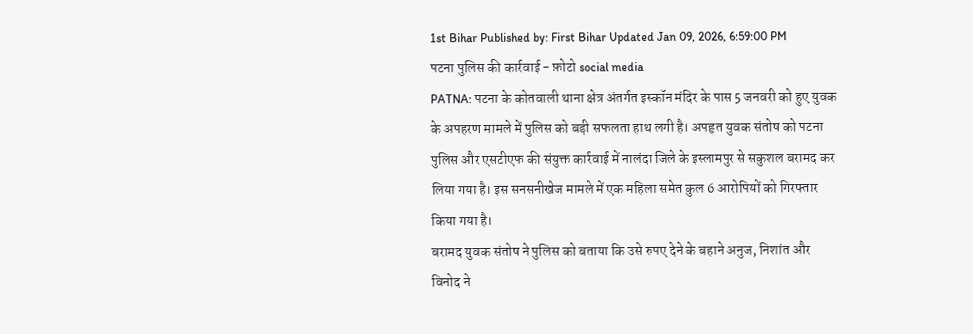1st Bihar Published by: First Bihar Updated Jan 09, 2026, 6:59:00 PM
पटना पुलिस की कार्रवाई - फ़ोटो social media
PATNA: पटना के कोतवाली थाना क्षेत्र अंतर्गत इस्कॉन मंदिर के पास 5 जनवरी को हुए युवक के अपहरण मामले में पुलिस को बड़ी सफलता हाथ लगी है। अपहृत युवक संतोष को पटना पुलिस और एसटीएफ की संयुक्त कार्रवाई में नालंदा जिले के इस्लामपुर से सकुशल बरामद कर लिया गया है। इस सनसनीखेज मामले में एक महिला समेत कुल 6 आरोपियों को गिरफ्तार किया गया है।
बरामद युवक संतोष ने पुलिस को बताया कि उसे रुपए देने के बहाने अनुज, निशांत और विनोद ने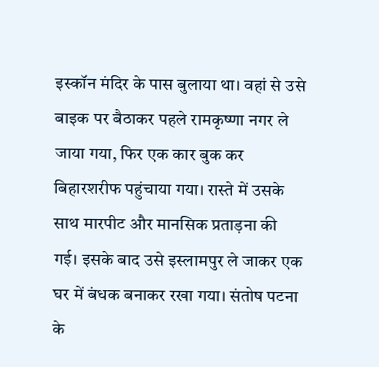इस्कॉन मंदिर के पास बुलाया था। वहां से उसे बाइक पर बैठाकर पहले रामकृष्णा नगर ले जाया गया, फिर एक कार बुक कर बिहारशरीफ पहुंचाया गया। रास्ते में उसके साथ मारपीट और मानसिक प्रताड़ना की गई। इसके बाद उसे इस्लामपुर ले जाकर एक घर में बंधक बनाकर रखा गया। संतोष पटना के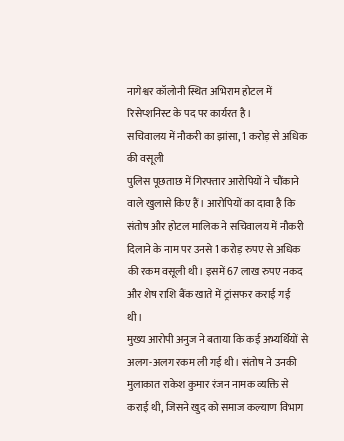नागेश्वर कॉलोनी स्थित अभिराम होटल में रिसेप्शनिस्ट के पद पर कार्यरत है।
सचिवालय में नौकरी का झांसा, 1 करोड़ से अधिक की वसूली
पुलिस पूछताछ में गिरफ्तार आरोपियों ने चौंकाने वाले खुलासे किए हैं। आरोपियों का दावा है कि संतोष और होटल मालिक ने सचिवालय में नौकरी दिलाने के नाम पर उनसे 1 करोड़ रुपए से अधिक की रकम वसूली थी। इसमें 67 लाख रुपए नकद और शेष राशि बैंक खाते में ट्रांसफर कराई गई थी।
मुख्य आरोपी अनुज ने बताया कि कई अभ्यर्थियों से अलग-अलग रकम ली गई थी। संतोष ने उनकी मुलाकात राकेश कुमार रंजन नामक व्यक्ति से कराई थी, जिसने खुद को समाज कल्याण विभाग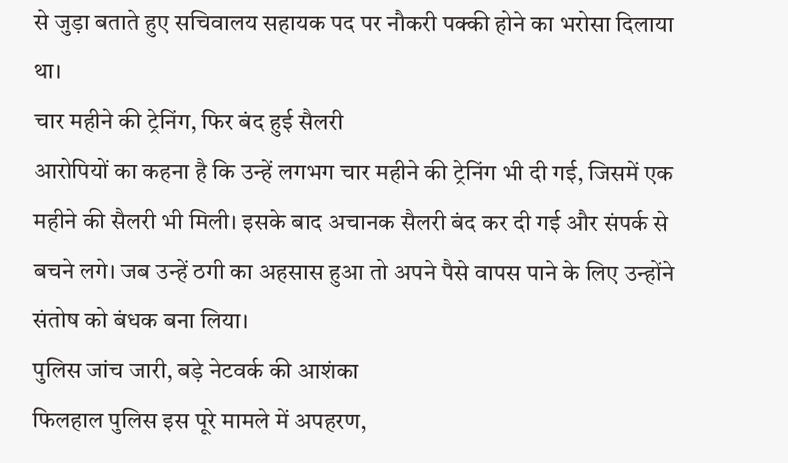से जुड़ा बताते हुए सचिवालय सहायक पद पर नौकरी पक्की होने का भरोसा दिलाया था।
चार महीने की ट्रेनिंग, फिर बंद हुई सैलरी
आरोपियों का कहना है कि उन्हें लगभग चार महीने की ट्रेनिंग भी दी गई, जिसमें एक महीने की सैलरी भी मिली। इसके बाद अचानक सैलरी बंद कर दी गई और संपर्क से बचने लगे। जब उन्हें ठगी का अहसास हुआ तो अपने पैसे वापस पाने के लिए उन्होंने संतोष को बंधक बना लिया।
पुलिस जांच जारी, बड़े नेटवर्क की आशंका
फिलहाल पुलिस इस पूरे मामले में अपहरण,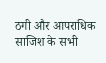ठगी और आपराधिक साजिश के सभी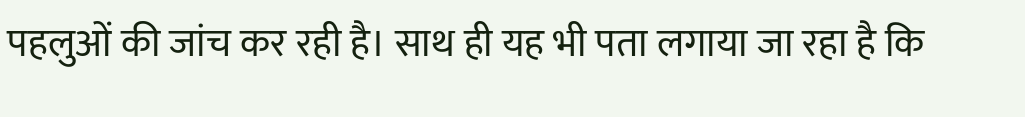पहलुओं की जांच कर रही है। साथ ही यह भी पता लगाया जा रहा है कि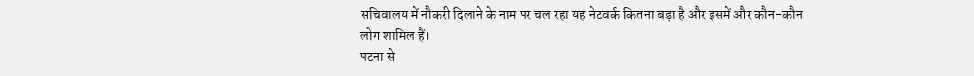सचिवालय में नौकरी दिलाने के नाम पर चल रहा यह नेटवर्क कितना बड़ा है और इसमें और कौन-कौन लोग शामिल हैं।
पटना से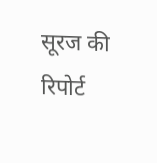सूरज की रिपोर्ट